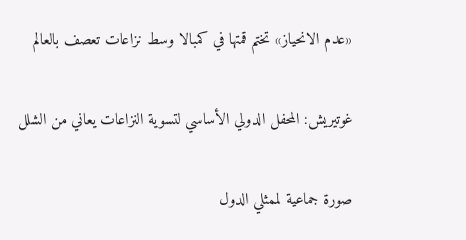«عدم الانحياز» تختم قمتها في كمبالا وسط نزاعات تعصف بالعالم

غوتيريش: المحفل الدولي الأساسي لتسوية النزاعات يعاني من الشلل

صورة جماعية لممثلي الدول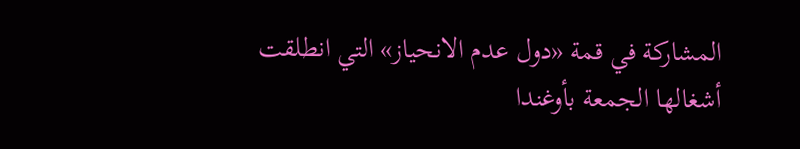المشاركة في قمة «دول عدم الانحياز» التي انطلقت أشغالها الجمعة بأوغندا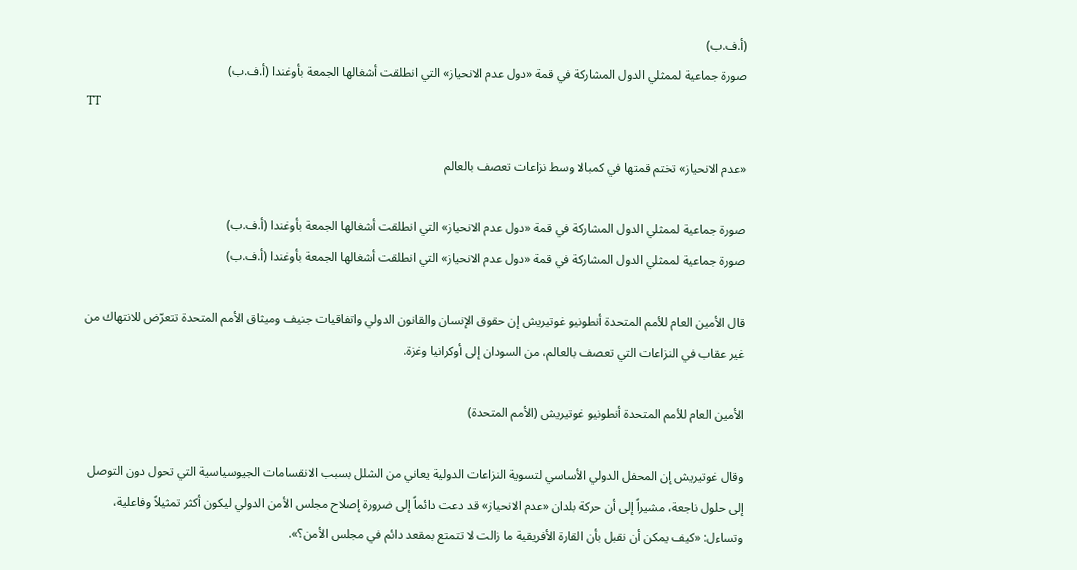(أ.ف.ب)
صورة جماعية لممثلي الدول المشاركة في قمة «دول عدم الانحياز» التي انطلقت أشغالها الجمعة بأوغندا (أ.ف.ب)
TT

«عدم الانحياز» تختم قمتها في كمبالا وسط نزاعات تعصف بالعالم

صورة جماعية لممثلي الدول المشاركة في قمة «دول عدم الانحياز» التي انطلقت أشغالها الجمعة بأوغندا (أ.ف.ب)
صورة جماعية لممثلي الدول المشاركة في قمة «دول عدم الانحياز» التي انطلقت أشغالها الجمعة بأوغندا (أ.ف.ب)

قال الأمين العام للأمم المتحدة أنطونيو غوتيريش إن حقوق الإنسان والقانون الدولي واتفاقيات جنيف وميثاق الأمم المتحدة تتعرّض للانتهاك من غير عقاب في النزاعات التي تعصف بالعالم، من السودان إلى أوكرانيا وغزة.

الأمين العام للأمم المتحدة أنطونيو غوتيريش (الأمم المتحدة)

وقال غوتيريش إن المحفل الدولي الأساسي لتسوية النزاعات الدولية يعاني من الشلل بسبب الانقسامات الجيوسياسية التي تحول دون التوصل إلى حلول ناجعة، مشيراً إلى أن حركة بلدان «عدم الانحياز» قد دعت دائماً إلى ضرورة إصلاح مجلس الأمن الدولي ليكون أكثر تمثيلاً وفاعلية، وتساءل: «كيف يمكن أن نقبل بأن القارة الأفريقية ما زالت لا تتمتع بمقعد دائم في مجلس الأمن؟».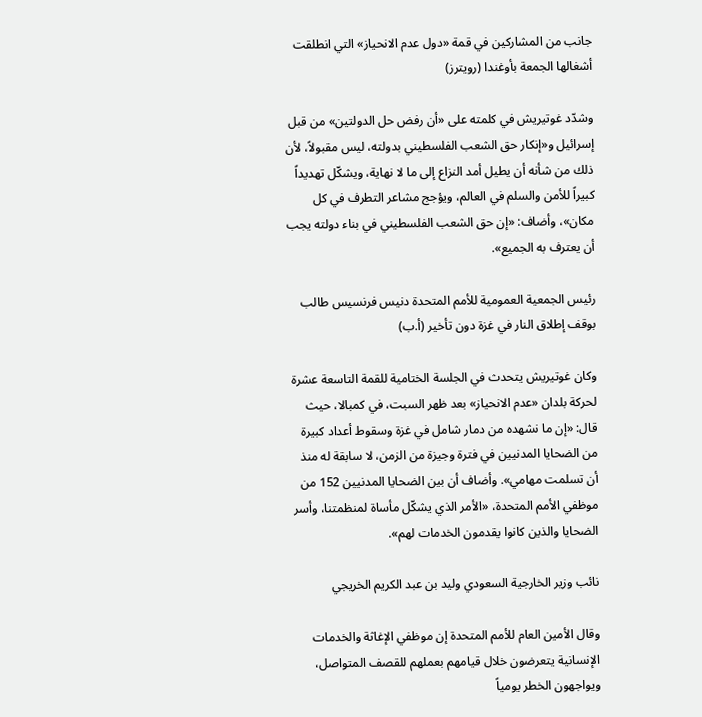جانب من المشاركين في قمة «دول عدم الانحياز» التي انطلقت أشغالها الجمعة بأوغندا (رويترز)

وشدّد غوتيريش في كلمته على «أن رفض حل الدولتين» من قبل إسرائيل و«إنكار حق الشعب الفلسطيني بدولته، ليس مقبولاً، لأن ذلك من شأنه أن يطيل أمد النزاع إلى ما لا نهاية، ويشكّل تهديداً كبيراً للأمن والسلم في العالم، ويؤجج مشاعر التطرف في كل مكان»، وأضاف: «إن حق الشعب الفلسطيني في بناء دولته يجب أن يعترف به الجميع».

رئيس الجمعية العمومية للأمم المتحدة دنيس فرنسيس طالب بوقف إطلاق النار في غزة دون تأخير (أ.ب)

وكان غوتيريش يتحدث في الجلسة الختامية للقمة التاسعة عشرة لحركة بلدان «عدم الانحياز» بعد ظهر السبت، في كمبالا، حيث قال: «إن ما نشهده من دمار شامل في غزة وسقوط أعداد كبيرة من الضحايا المدنيين في فترة وجيزة من الزمن، لا سابقة له منذ أن تسلمت مهامي». وأضاف أن بين الضحايا المدنيين 152 من موظفي الأمم المتحدة، «الأمر الذي يشكّل مأساة لمنظمتنا، وأسر الضحايا والذين كانوا يقدمون الخدمات لهم».

نائب وزير الخارجية السعودي وليد بن عبد الكريم الخريجي

وقال الأمين العام للأمم المتحدة إن موظفي الإغاثة والخدمات الإنسانية يتعرضون خلال قيامهم بعملهم للقصف المتواصل، ويواجهون الخطر يومياً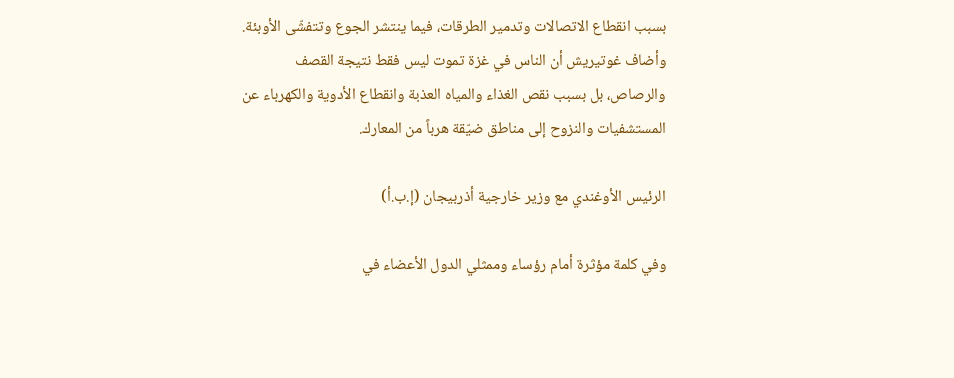بسبب انقطاع الاتصالات وتدمير الطرقات، فيما ينتشر الجوع وتتفشّى الأوبئة. وأضاف غوتيريش أن الناس في غزة تموت ليس فقط نتيجة القصف والرصاص، بل بسبب نقص الغذاء والمياه العذبة وانقطاع الأدوية والكهرباء عن المستشفيات والنزوح إلى مناطق ضيّقة هرباً من المعارك.

الرئيس الأوغندي مع وزير خارجية أذربيجان (إ.ب.أ)

وفي كلمة مؤثرة أمام رؤساء وممثلي الدول الأعضاء في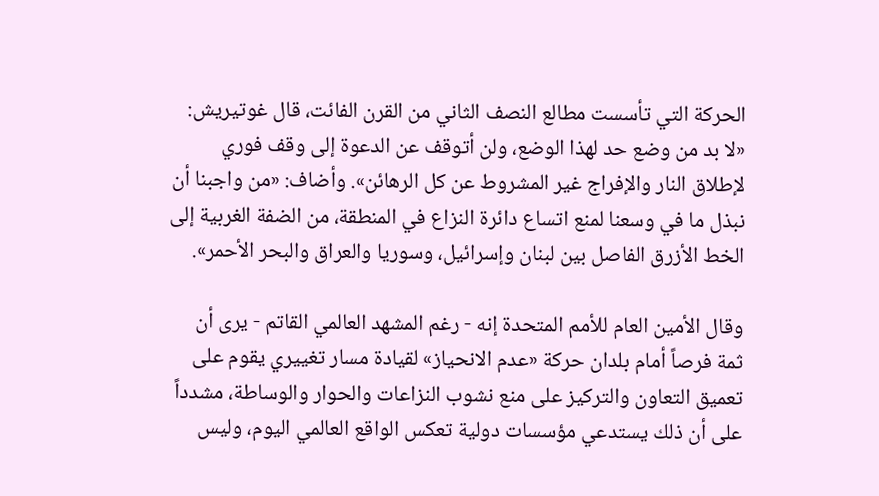الحركة التي تأسست مطالع النصف الثاني من القرن الفائت، قال غوتيريش: «لا بد من وضع حد لهذا الوضع، ولن أتوقف عن الدعوة إلى وقف فوري لإطلاق النار والإفراج غير المشروط عن كل الرهائن». وأضاف: «من واجبنا أن نبذل ما في وسعنا لمنع اتساع دائرة النزاع في المنطقة، من الضفة الغربية إلى الخط الأزرق الفاصل بين لبنان وإسرائيل، وسوريا والعراق والبحر الأحمر».

وقال الأمين العام للأمم المتحدة إنه - رغم المشهد العالمي القاتم - يرى أن ثمة فرصاً أمام بلدان حركة «عدم الانحياز» لقيادة مسار تغييري يقوم على تعميق التعاون والتركيز على منع نشوب النزاعات والحوار والوساطة، مشدداً على أن ذلك يستدعي مؤسسات دولية تعكس الواقع العالمي اليوم، وليس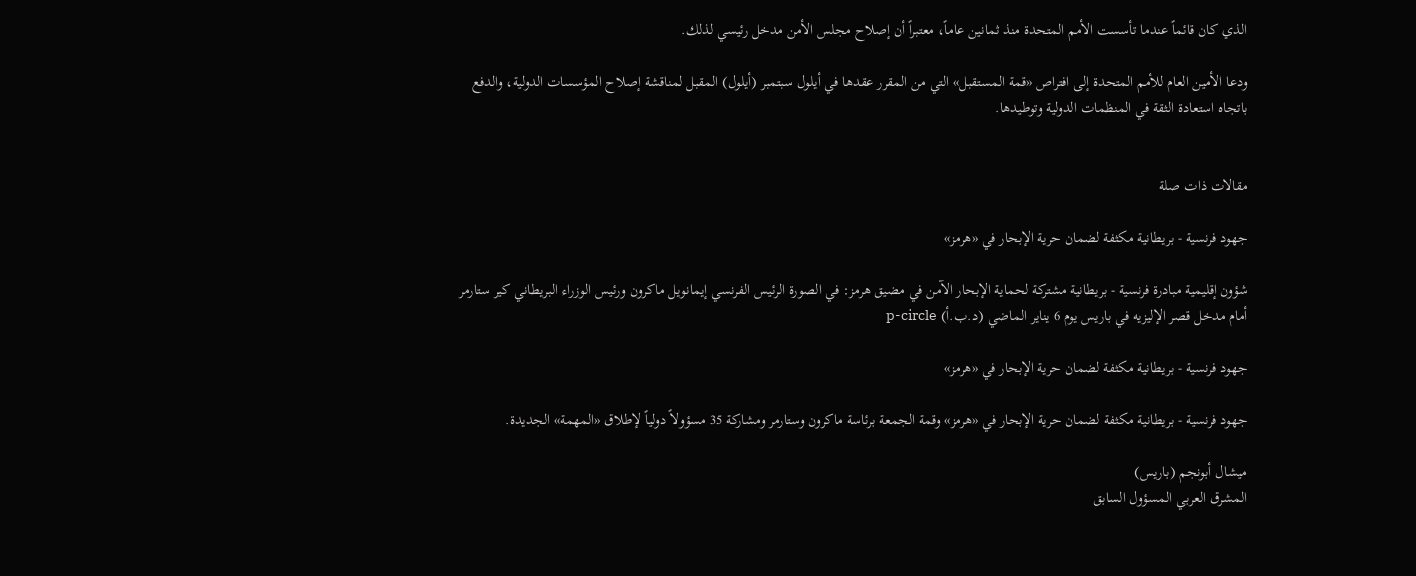الذي كان قائماً عندما تأسست الأمم المتحدة منذ ثمانين عاماً، معتبراً أن إصلاح مجلس الأمن مدخل رئيسي لذلك.

ودعا الأمين العام للأمم المتحدة إلى افتراص «قمة المستقبل» التي من المقرر عقدها في أيلول سبتمبر (أيلول) المقبل لمناقشة إصلاح المؤسسات الدولية، والدفع باتجاه استعادة الثقة في المنظمات الدولية وتوطيدها.


مقالات ذات صلة

جهود فرنسية - بريطانية مكثفة لضمان حرية الإبحار في «هرمز»

شؤون إقليمية مبادرة فرنسية - بريطانية مشتركة لحماية الإبحار الآمن في مضيق هرمز: في الصورة الرئيس الفرنسي إيمانويل ماكرون ورئيس الوزراء البريطاني كير ستارمر أمام مدخل قصر الإليزيه في باريس يوم 6 يناير الماضي (د.ب.أ) p-circle

جهود فرنسية - بريطانية مكثفة لضمان حرية الإبحار في «هرمز»

جهود فرنسية - بريطانية مكثفة لضمان حرية الإبحار في «هرمز» وقمة الجمعة برئاسة ماكرون وستارمر ومشاركة 35 مسؤولاً دولياً لإطلاق «المهمة» الجديدة.

ميشال أبونجم (باريس)
المشرق العربي المسؤول السابق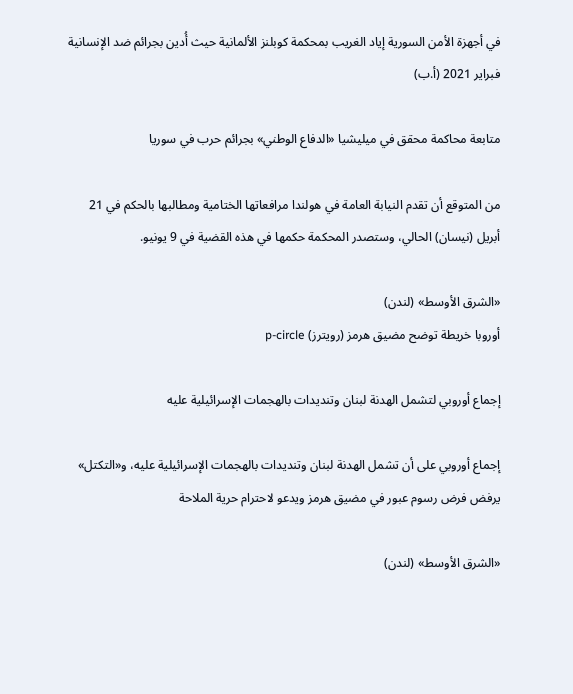في أجهزة الأمن السورية إياد الغريب بمحكمة كوبلنز الألمانية حيث أُدين بجرائم ضد الإنسانية فبراير 2021 (أ.ب)

متابعة محاكمة محقق في ميليشيا «الدفاع الوطني» بجرائم حرب في سوريا

من المتوقع أن تقدم النيابة العامة في هولندا مرافعاتها الختامية ومطالبها بالحكم في 21 أبريل (نيسان) الحالي، وستصدر المحكمة حكمها في هذه القضية في 9 يونيو.

«الشرق الأوسط» (لندن)
أوروبا خريطة توضح مضيق هرمز (رويترز) p-circle

إجماع أوروبي لتشمل الهدنة لبنان وتنديدات بالهجمات الإسرائيلية عليه

إجماع أوروبي على أن تشمل الهدنة لبنان وتنديدات بالهجمات الإسرائيلية عليه، و«التكتل» يرفض فرض رسوم عبور في مضيق هرمز ويدعو لاحترام حرية الملاحة

«الشرق الأوسط» (لندن)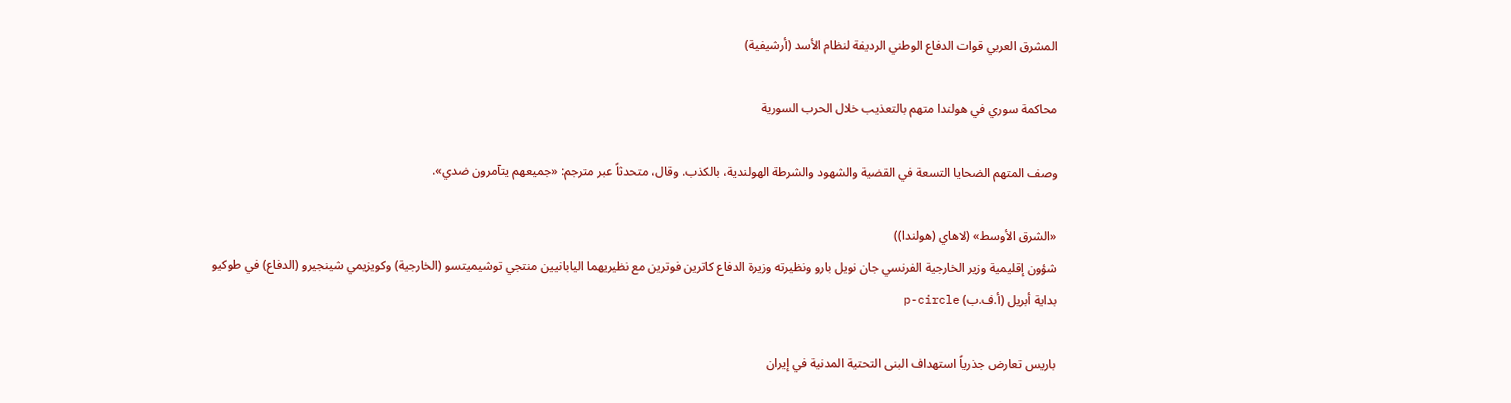المشرق العربي قوات الدفاع الوطني الرديفة لنظام الأسد (أرشيفية)

محاكمة سوري في هولندا متهم بالتعذيب خلال الحرب السورية

وصف المتهم الضحايا التسعة في القضية والشهود والشرطة الهولندية، بالكذب. وقال، متحدثاً عبر مترجم: «جميعهم يتآمرون ضدي».

«الشرق الأوسط» (لاهاي (هولندا))
شؤون إقليمية وزير الخارجية الفرنسي جان نويل بارو ونظيرته وزيرة الدفاع كاترين فوترين مع نظيريهما اليابانيين منتجي توشيميتسو (الخارجية) وكويزيمي شينجيرو (الدفاع) في طوكيو بداية أبريل (أ.ف.ب) p-circle

باريس تعارض جذرياً استهداف البنى التحتية المدنية في إيران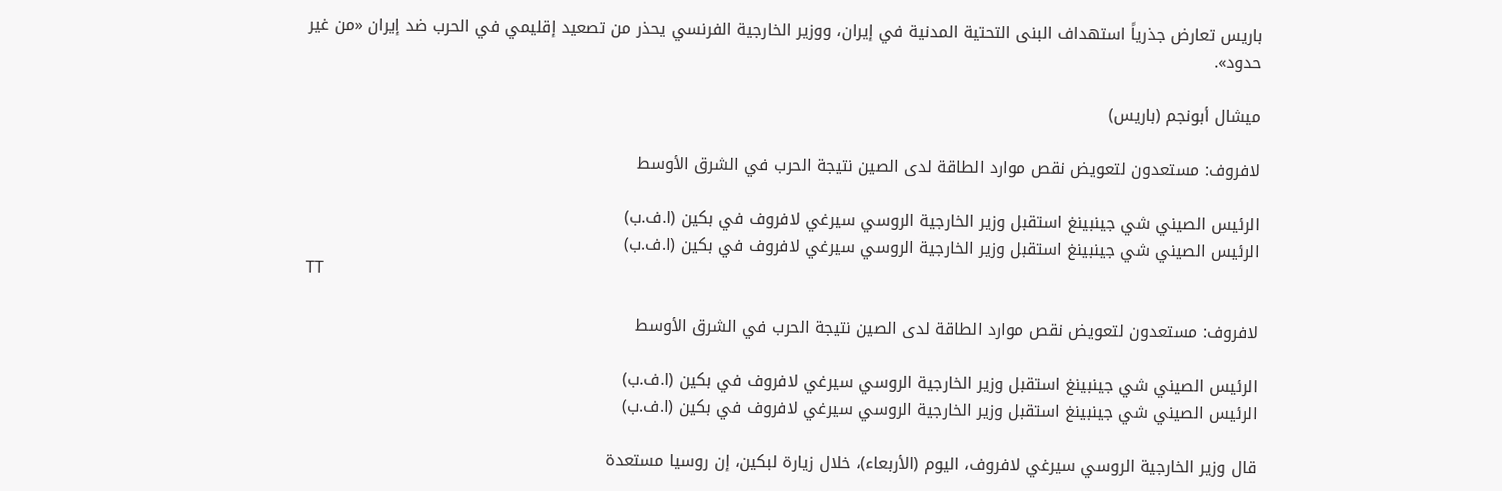باريس تعارض جذرياً استهداف البنى التحتية المدنية في إيران، ووزير الخارجية الفرنسي يحذر من تصعيد إقليمي في الحرب ضد إيران «من غير حدود».

ميشال أبونجم (باريس)

لافروف: مستعدون لتعويض نقص موارد الطاقة لدى الصين نتيجة الحرب في الشرق الأوسط

الرئيس الصيني شي جينبينغ استقبل وزير الخارجية الروسي سيرغي لافروف في بكين (ا.ف.ب)
الرئيس الصيني شي جينبينغ استقبل وزير الخارجية الروسي سيرغي لافروف في بكين (ا.ف.ب)
TT

لافروف: مستعدون لتعويض نقص موارد الطاقة لدى الصين نتيجة الحرب في الشرق الأوسط

الرئيس الصيني شي جينبينغ استقبل وزير الخارجية الروسي سيرغي لافروف في بكين (ا.ف.ب)
الرئيس الصيني شي جينبينغ استقبل وزير الخارجية الروسي سيرغي لافروف في بكين (ا.ف.ب)

قال وزير الخارجية الروسي سيرغي لافروف، اليوم (الأربعاء)، خلال زيارة لبكين، إن روسيا مستعدة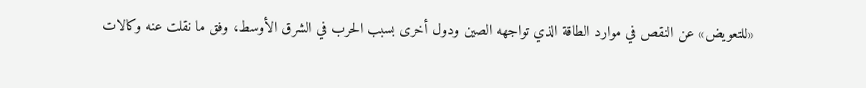«للتعويض» عن النقص في موارد الطاقة الذي تواجهه الصين ودول أخرى بسبب الحرب في الشرق الأوسط، وفق ما نقلت عنه وكالات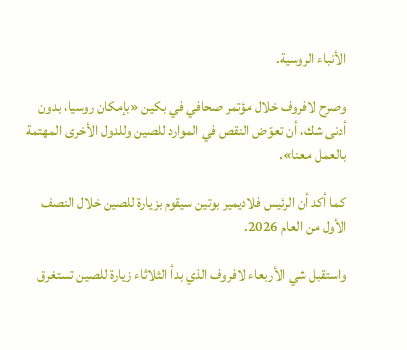الأنباء الروسية.

وصرح لافروف خلال مؤتمر صحافي في بكين «بإمكان روسيا، بدون أدنى شك، أن تعوّض النقص في الموارد للصين وللدول الأخرى المهتمة بالعمل معنا».

كما أكد أن الرئيس فلاديمير بوتين سيقوم بزيارة للصين خلال النصف الأول من العام 2026.

واستقبل شي الأربعاء لافروف الذي بدأ الثلاثاء زيارة للصين تستغرق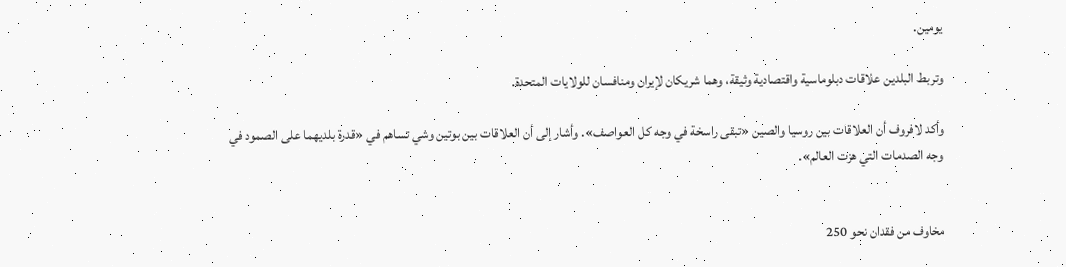يومين.

وتربط البلدين علاقات دبلوماسية واقتصادية وثيقة، وهما شريكان لإيران ومنافسان للولايات المتحدة.

وأكد لافروف أن العلاقات بين روسيا والصين «تبقى راسخة في وجه كل العواصف». وأشار إلى أن العلاقات بين بوتين وشي تساهم في «قدرة بلديهما على الصمود في وجه الصدمات التي هزت العالم».


مخاوف من فقدان نحو 250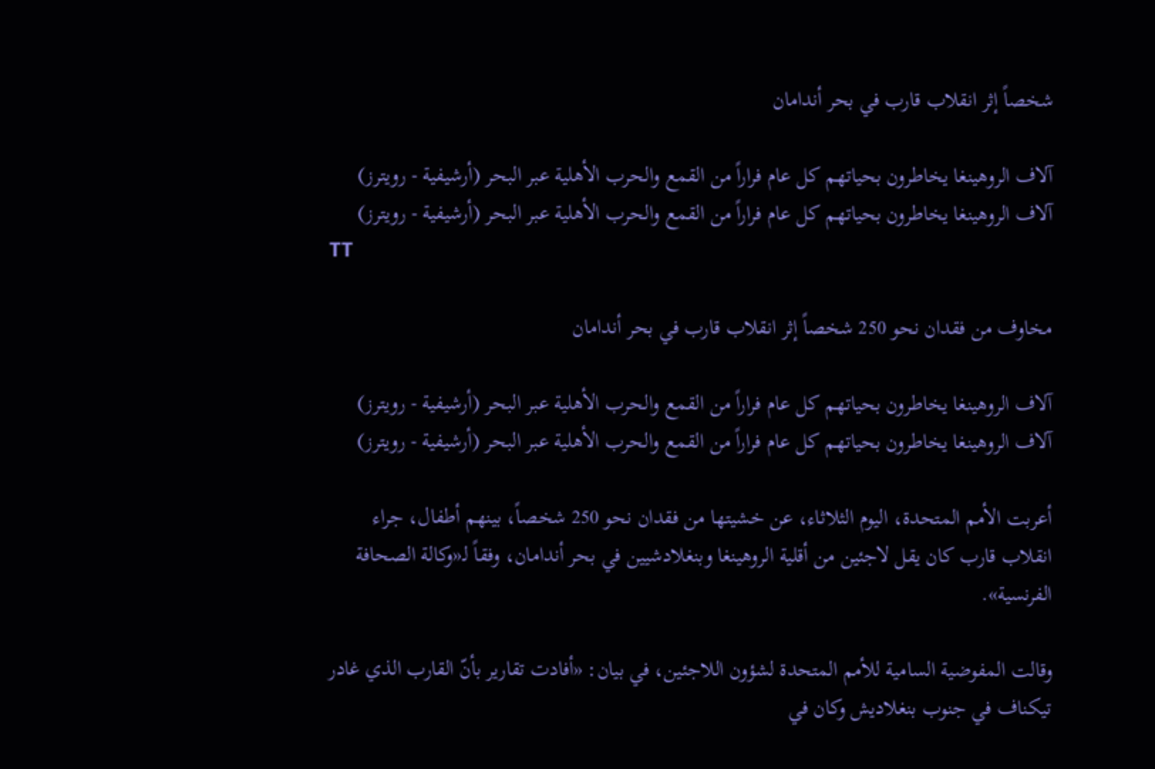شخصاً إثر انقلاب قارب في بحر أندامان

آلاف الروهينغا يخاطرون بحياتهم كل عام فراراً من القمع والحرب الأهلية عبر البحر (أرشيفية - رويترز)
آلاف الروهينغا يخاطرون بحياتهم كل عام فراراً من القمع والحرب الأهلية عبر البحر (أرشيفية - رويترز)
TT

مخاوف من فقدان نحو 250 شخصاً إثر انقلاب قارب في بحر أندامان

آلاف الروهينغا يخاطرون بحياتهم كل عام فراراً من القمع والحرب الأهلية عبر البحر (أرشيفية - رويترز)
آلاف الروهينغا يخاطرون بحياتهم كل عام فراراً من القمع والحرب الأهلية عبر البحر (أرشيفية - رويترز)

أعربت الأمم المتحدة، اليوم الثلاثاء، عن خشيتها من فقدان نحو 250 شخصاً، بينهم أطفال، جراء انقلاب قارب كان يقل لاجئين من أقلية الروهينغا وبنغلادشيين في بحر أندامان، وفقاً لـ«وكالة الصحافة الفرنسية».

وقالت المفوضية السامية للأمم المتحدة لشؤون اللاجئين، في بيان: «أفادت تقارير بأنّ القارب الذي غادر تيكناف في جنوب بنغلاديش وكان في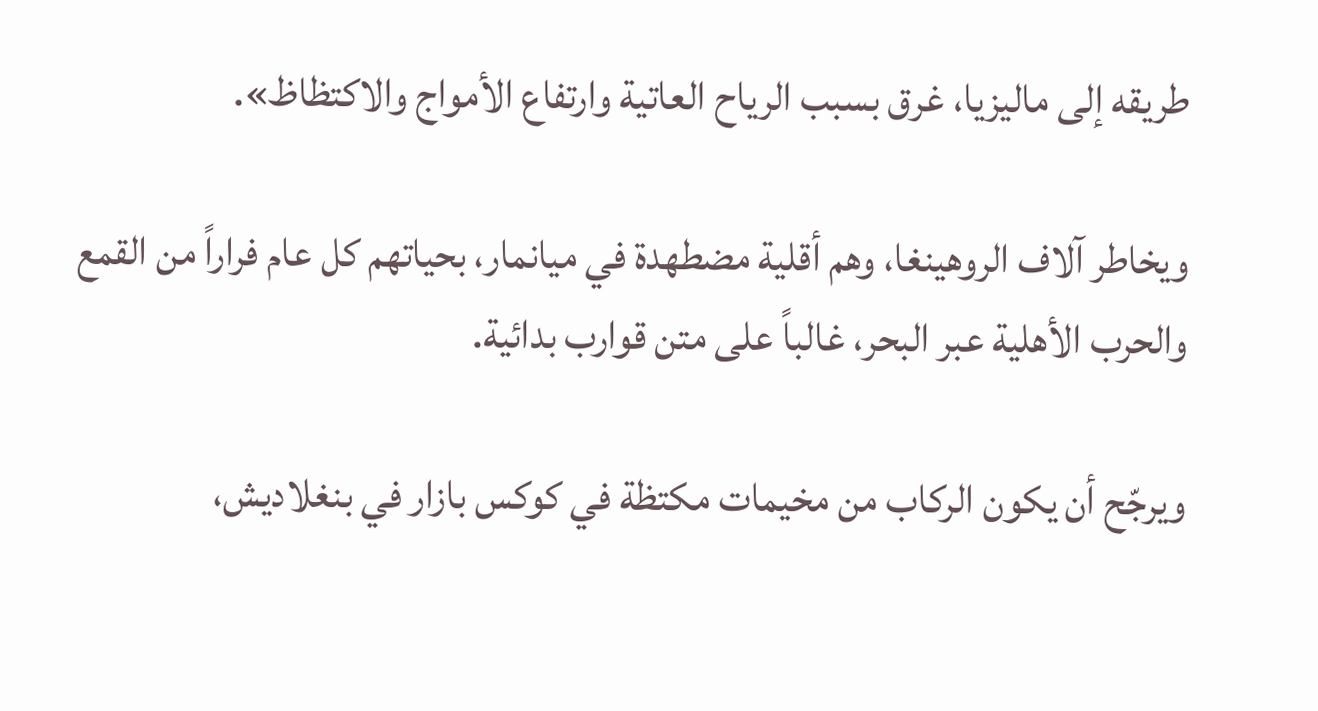طريقه إلى ماليزيا، غرق بسبب الرياح العاتية وارتفاع الأمواج والاكتظاظ».

ويخاطر آلاف الروهينغا، وهم أقلية مضطهدة في ميانمار، بحياتهم كل عام فراراً من القمع والحرب الأهلية عبر البحر، غالباً على متن قوارب بدائية.

ويرجّح أن يكون الركاب من مخيمات مكتظة في كوكس بازار في بنغلاديش،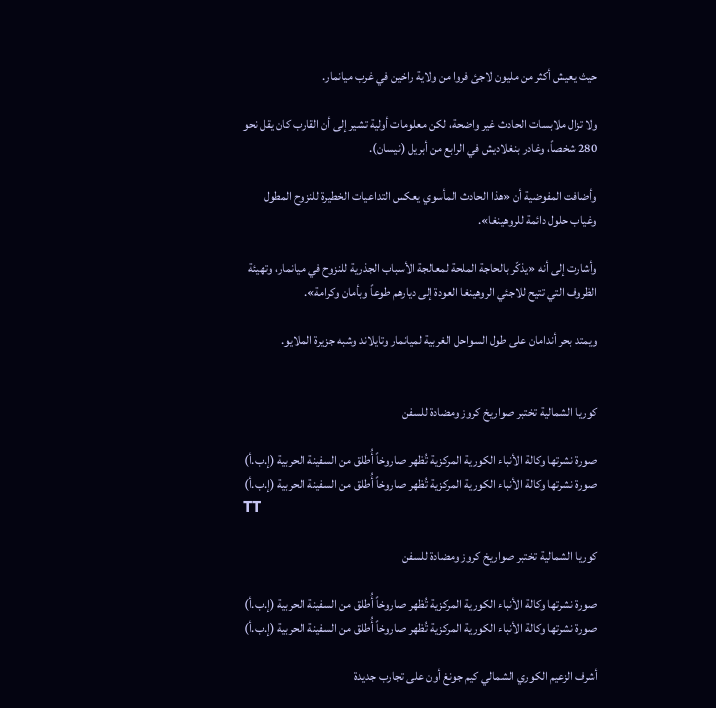حيث يعيش أكثر من مليون لاجئ فروا من ولاية راخين في غرب ميانمار.

ولا تزال ملابسات الحادث غير واضحة، لكن معلومات أولية تشير إلى أن القارب كان يقل نحو 280 شخصاً، وغادر بنغلاديش في الرابع من أبريل (نيسان).

وأضافت المفوضية أن «هذا الحادث المأسوي يعكس التداعيات الخطيرة للنزوح المطول وغياب حلول دائمة للروهينغا».

وأشارت إلى أنه «يذكّر بالحاجة الملحة لمعالجة الأسباب الجذرية للنزوح في ميانمار، وتهيئة الظروف التي تتيح للاجئي الروهينغا العودة إلى ديارهم طوعاً وبأمان وكرامة».

ويمتد بحر أندامان على طول السواحل الغربية لميانمار وتايلاند وشبه جزيرة الملايو.


كوريا الشمالية تختبر صواريخ كروز ومضادة للسفن

صورة نشرتها وكالة الأنباء الكورية المركزية تُظهر صاروخاً أُطلق من السفينة الحربية (إ.ب.أ)
صورة نشرتها وكالة الأنباء الكورية المركزية تُظهر صاروخاً أُطلق من السفينة الحربية (إ.ب.أ)
TT

كوريا الشمالية تختبر صواريخ كروز ومضادة للسفن

صورة نشرتها وكالة الأنباء الكورية المركزية تُظهر صاروخاً أُطلق من السفينة الحربية (إ.ب.أ)
صورة نشرتها وكالة الأنباء الكورية المركزية تُظهر صاروخاً أُطلق من السفينة الحربية (إ.ب.أ)

أشرف الزعيم الكوري الشمالي كيم جونغ أون على تجارب جديدة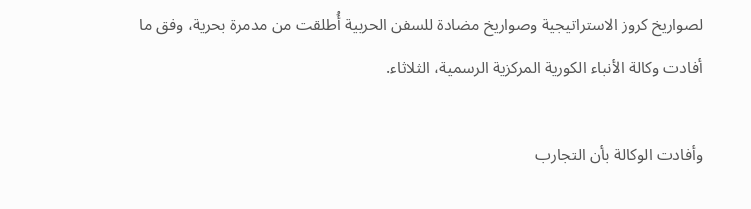لصواريخ كروز الاستراتيجية وصواريخ مضادة للسفن الحربية أُطلقت من مدمرة بحرية، وفق ما أفادت وكالة الأنباء الكورية المركزية الرسمية، الثلاثاء.

وأفادت الوكالة بأن التجارب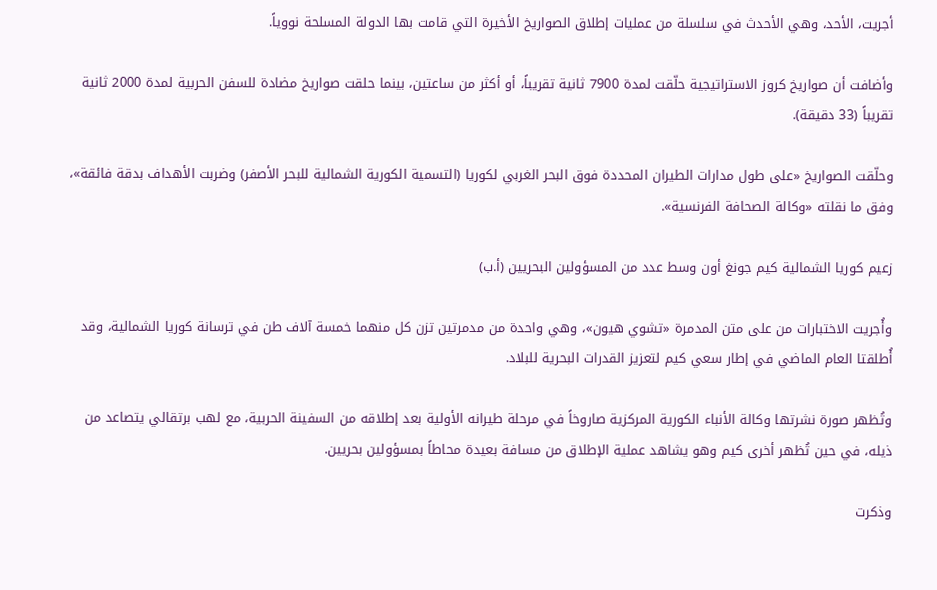أجريت، الأحد، وهي الأحدث في سلسلة من عمليات إطلاق الصواريخ الأخيرة التي قامت بها الدولة المسلحة نووياً.

وأضافت أن صواريخ كروز الاستراتيجية حلّقت لمدة 7900 ثانية تقريباً، أو أكثر من ساعتين، بينما حلقت صواريخ مضادة للسفن الحربية لمدة 2000 ثانية تقريباً (33 دقيقة).

وحلّقت الصواريخ «على طول مدارات الطيران المحددة فوق البحر الغربي لكوريا (التسمية الكورية الشمالية للبحر الأصفر) وضربت الأهداف بدقة فائقة»، وفق ما نقلته «وكالة الصحافة الفرنسية».

زعيم كوريا الشمالية كيم جونغ أون وسط عدد من المسؤولين البحريين (أ.ب)

وأُجريت الاختبارات من على متن المدمرة «تشوي هيون»، وهي واحدة من مدمرتين تزن كل منهما خمسة آلاف طن في ترسانة كوريا الشمالية، وقد أُطلقتا العام الماضي في إطار سعي كيم لتعزيز القدرات البحرية للبلاد.

وتُظهر صورة نشرتها وكالة الأنباء الكورية المركزية صاروخاً في مرحلة طيرانه الأولية بعد إطلاقه من السفينة الحربية، مع لهب برتقالي يتصاعد من ذيله، في حين تُظهر أخرى كيم وهو يشاهد عملية الإطلاق من مسافة بعيدة محاطاً بمسؤولين بحريين.

وذكرت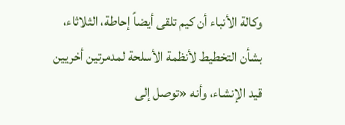وكالة الأنباء أن كيم تلقى أيضاً إحاطة، الثلاثاء، بشأن التخطيط لأنظمة الأسلحة لمدمرتين أخريين قيد الإنشاء، وأنه «توصل إلى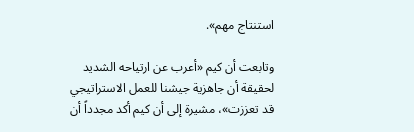استنتاج مهم».

وتابعت أن كيم «أعرب عن ارتياحه الشديد لحقيقة أن جاهزية جيشنا للعمل الاستراتيجي قد تعززت»، مشيرة إلى أن كيم أكد مجدداً أن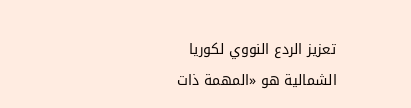تعزيز الردع النووي لكوريا الشمالية هو «المهمة ذات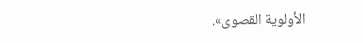الأولوية القصوى».